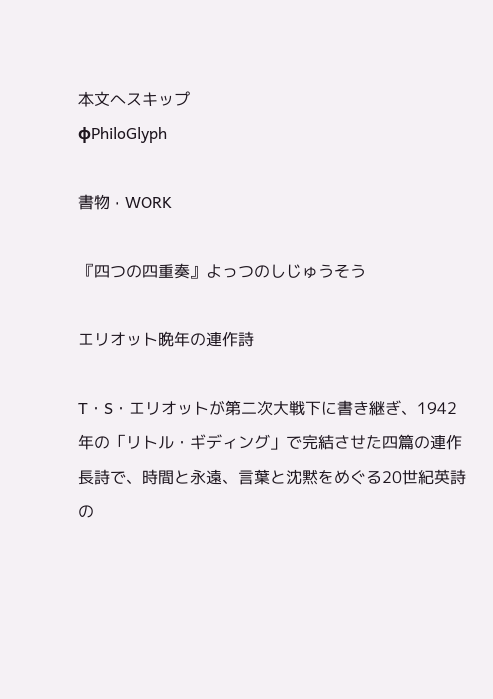本文へスキップ
φPhiloGlyph

書物 · WORK

『四つの四重奏』よっつのしじゅうそう

エリオット晩年の連作詩

T・S・エリオットが第二次大戦下に書き継ぎ、1942年の「リトル・ギディング」で完結させた四篇の連作長詩で、時間と永遠、言葉と沈黙をめぐる20世紀英詩の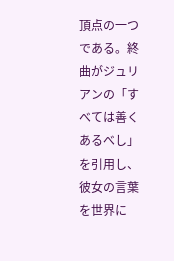頂点の一つである。終曲がジュリアンの「すべては善くあるべし」を引用し、彼女の言葉を世界に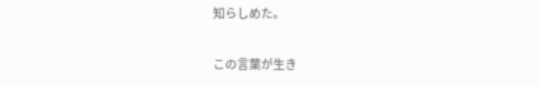知らしめた。

この言葉が生き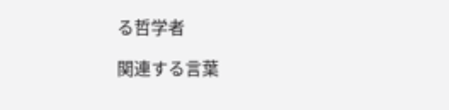る哲学者

関連する言葉